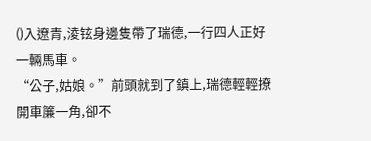()入遼青,淩铉身邊隻帶了瑞德,一行四人正好一輛馬車。
“公子,姑娘。”前頭就到了鎮上,瑞德輕輕撩開車簾一角,卻不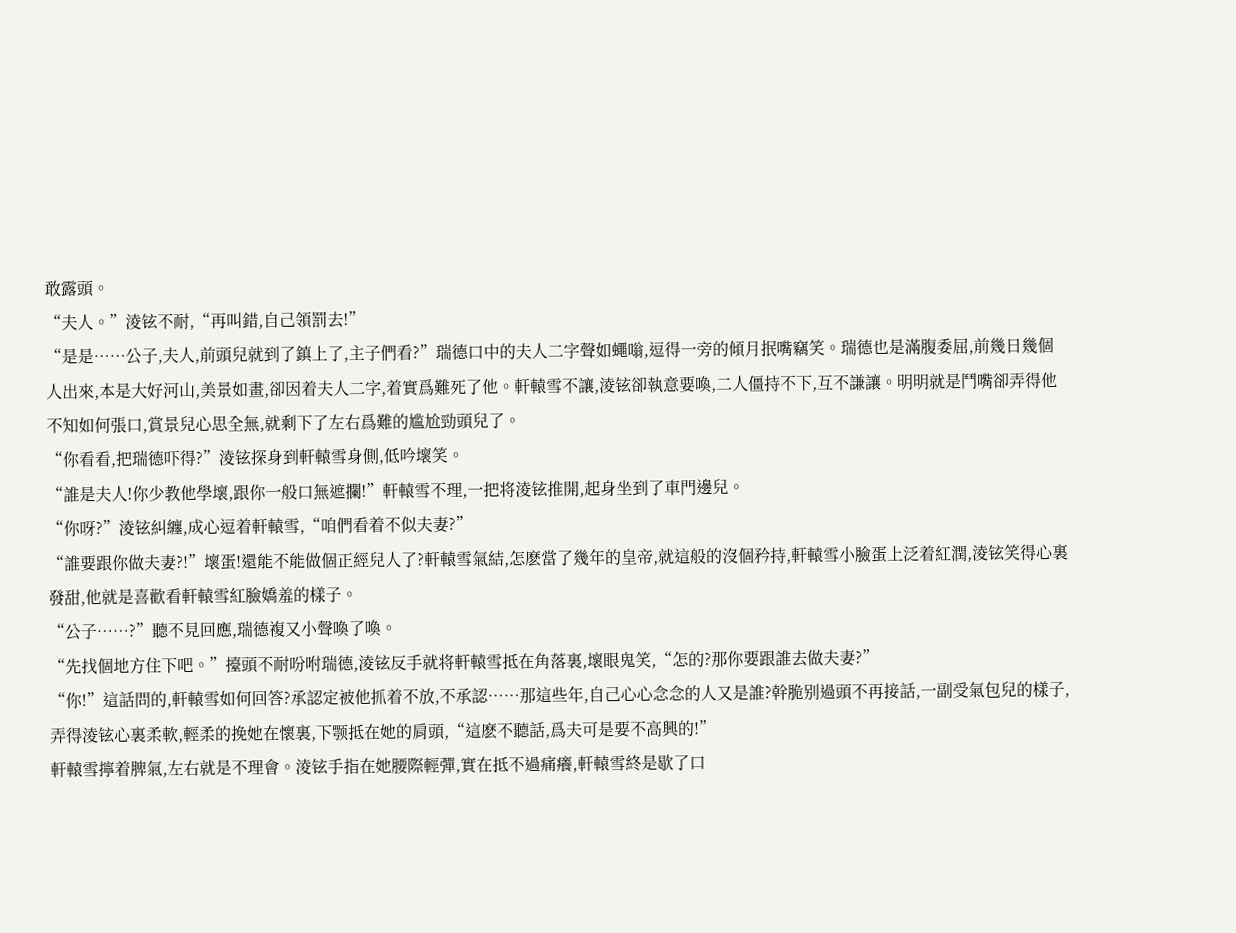敢露頭。
“夫人。”淩铉不耐,“再叫錯,自己領罰去!”
“是是……公子,夫人,前頭兒就到了鎮上了,主子們看?”瑞德口中的夫人二字聲如蠅嗡,逗得一旁的傾月抿嘴竊笑。瑞德也是滿腹委屈,前幾日幾個人出來,本是大好河山,美景如畫,卻因着夫人二字,着實爲難死了他。軒轅雪不讓,淩铉卻執意要喚,二人僵持不下,互不謙讓。明明就是鬥嘴卻弄得他不知如何張口,賞景兒心思全無,就剩下了左右爲難的尴尬勁頭兒了。
“你看看,把瑞德吓得?”淩铉探身到軒轅雪身側,低吟壞笑。
“誰是夫人!你少教他學壞,跟你一般口無遮攔!”軒轅雪不理,一把将淩铉推開,起身坐到了車門邊兒。
“你呀?”淩铉糾纏,成心逗着軒轅雪,“咱們看着不似夫妻?”
“誰要跟你做夫妻?!”壞蛋!還能不能做個正經兒人了?軒轅雪氣結,怎麽當了幾年的皇帝,就這般的沒個矜持,軒轅雪小臉蛋上泛着紅潤,淩铉笑得心裏發甜,他就是喜歡看軒轅雪紅臉嬌羞的樣子。
“公子……?”聽不見回應,瑞德複又小聲喚了喚。
“先找個地方住下吧。”擡頭不耐吩咐瑞德,淩铉反手就将軒轅雪抵在角落裏,壞眼鬼笑,“怎的?那你要跟誰去做夫妻?”
“你!”這話問的,軒轅雪如何回答?承認定被他抓着不放,不承認……那這些年,自己心心念念的人又是誰?幹脆别過頭不再接話,一副受氣包兒的樣子,弄得淩铉心裏柔軟,輕柔的挽她在懷裏,下颚抵在她的肩頭,“這麽不聽話,爲夫可是要不高興的!”
軒轅雪擰着脾氣,左右就是不理會。淩铉手指在她腰際輕彈,實在抵不過痛癢,軒轅雪終是歇了口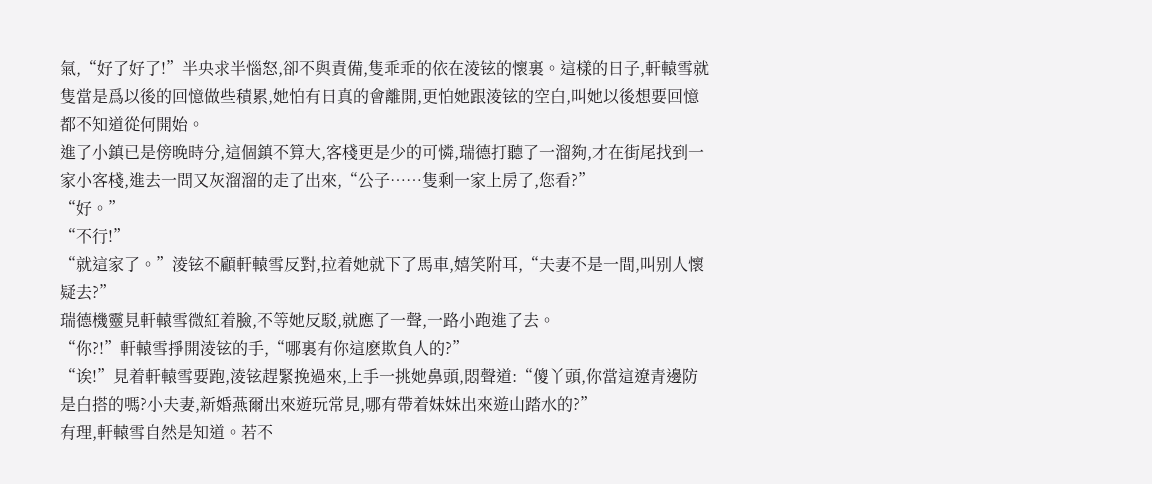氣,“好了好了!”半央求半惱怒,卻不與責備,隻乖乖的依在淩铉的懷裏。這樣的日子,軒轅雪就隻當是爲以後的回憶做些積累,她怕有日真的會離開,更怕她跟淩铉的空白,叫她以後想要回憶都不知道從何開始。
進了小鎮已是傍晚時分,這個鎮不算大,客棧更是少的可憐,瑞德打聽了一溜夠,才在街尾找到一家小客棧,進去一問又灰溜溜的走了出來,“公子……隻剩一家上房了,您看?”
“好。”
“不行!”
“就這家了。”淩铉不顧軒轅雪反對,拉着她就下了馬車,嬉笑附耳,“夫妻不是一間,叫别人懷疑去?”
瑞德機靈見軒轅雪微紅着臉,不等她反駁,就應了一聲,一路小跑進了去。
“你?!”軒轅雪掙開淩铉的手,“哪裏有你這麽欺負人的?”
“诶!”見着軒轅雪要跑,淩铉趕緊挽過來,上手一挑她鼻頭,悶聲道:“傻丫頭,你當這遼青邊防是白搭的嗎?小夫妻,新婚燕爾出來遊玩常見,哪有帶着妹妹出來遊山踏水的?”
有理,軒轅雪自然是知道。若不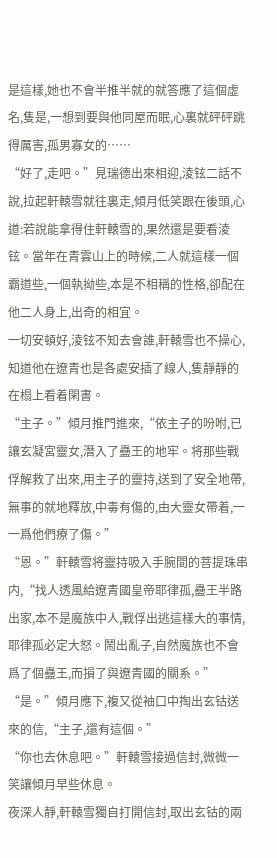是這樣,她也不會半推半就的就答應了這個虛名,隻是,一想到要與他同屋而眠,心裏就砰砰跳得厲害,孤男寡女的……
“好了,走吧。”見瑞德出來相迎,淩铉二話不說,拉起軒轅雪就往裏走,傾月低笑跟在後頭,心道:若說能拿得住軒轅雪的,果然還是要看淩铉。當年在青雲山上的時候,二人就這樣一個霸道些,一個執拗些,本是不相稱的性格,卻配在他二人身上,出奇的相宜。
一切安頓好,淩铉不知去會誰,軒轅雪也不操心,知道他在遼青也是各處安插了線人,隻靜靜的在榻上看着閑書。
“主子。”傾月推門進來,“依主子的吩咐,已讓玄凝宮靈女,潛入了蠱王的地牢。将那些戰俘解救了出來,用主子的靈持,送到了安全地帶,無事的就地釋放,中毒有傷的,由大靈女帶着,一一爲他們療了傷。”
“恩。”軒轅雪将靈持吸入手腕間的菩提珠串内,“找人透風給遼青國皇帝耶律孤,蠱王半路出家,本不是魔族中人,戰俘出逃這樣大的事情,耶律孤必定大怒。鬧出亂子,自然魔族也不會爲了個蠱王,而損了與遼青國的關系。”
“是。”傾月應下,複又從袖口中掏出玄钴送來的信,“主子,還有這個。”
“你也去休息吧。”軒轅雪接過信封,微微一笑讓傾月早些休息。
夜深人靜,軒轅雪獨自打開信封,取出玄钴的兩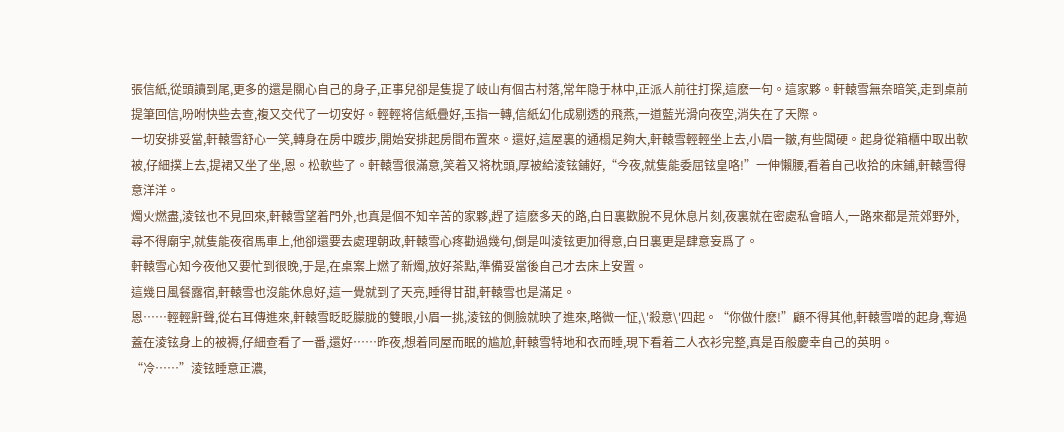張信紙,從頭讀到尾,更多的還是關心自己的身子,正事兒卻是隻提了岐山有個古村落,常年隐于林中,正派人前往打探,這麽一句。這家夥。軒轅雪無奈暗笑,走到桌前提筆回信,吩咐快些去查,複又交代了一切安好。輕輕将信紙疊好,玉指一轉,信紙幻化成剔透的飛燕,一道藍光滑向夜空,消失在了天際。
一切安排妥當,軒轅雪舒心一笑,轉身在房中踱步,開始安排起房間布置來。還好,這屋裏的通榻足夠大,軒轅雪輕輕坐上去,小眉一皺,有些闆硬。起身從箱櫃中取出軟被,仔細撲上去,提裙又坐了坐,恩。松軟些了。軒轅雪很滿意,笑着又将枕頭,厚被給淩铉鋪好,“今夜,就隻能委屈铉皇咯!”一伸懶腰,看着自己收拾的床鋪,軒轅雪得意洋洋。
燭火燃盡,淩铉也不見回來,軒轅雪望着門外,也真是個不知辛苦的家夥,趕了這麽多天的路,白日裏歡脫不見休息片刻,夜裏就在密處私會暗人,一路來都是荒郊野外,尋不得廟宇,就隻能夜宿馬車上,他卻還要去處理朝政,軒轅雪心疼勸過幾句,倒是叫淩铉更加得意,白日裏更是肆意妄爲了。
軒轅雪心知今夜他又要忙到很晚,于是,在桌案上燃了新燭,放好茶點,準備妥當後自己才去床上安置。
這幾日風餐露宿,軒轅雪也沒能休息好,這一覺就到了天亮,睡得甘甜,軒轅雪也是滿足。
恩……輕輕鼾聲,從右耳傳進來,軒轅雪眨眨朦胧的雙眼,小眉一挑,淩铉的側臉就映了進來,略微一怔,\'殺意\'四起。“你做什麽!”顧不得其他,軒轅雪噌的起身,奪過蓋在淩铉身上的被褥,仔細查看了一番,還好……昨夜,想着同屋而眠的尴尬,軒轅雪特地和衣而睡,現下看着二人衣衫完整,真是百般慶幸自己的英明。
“冷……”淩铉睡意正濃,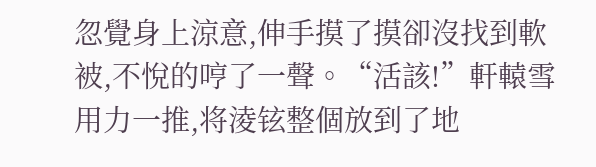忽覺身上涼意,伸手摸了摸卻沒找到軟被,不悅的哼了一聲。“活該!”軒轅雪用力一推,将淩铉整個放到了地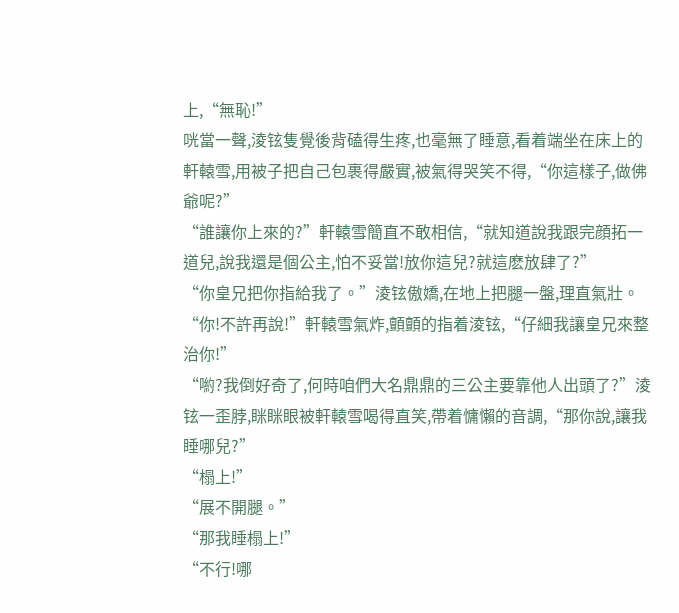上,“無恥!”
咣當一聲,淩铉隻覺後背磕得生疼,也毫無了睡意,看着端坐在床上的軒轅雪,用被子把自己包裹得嚴實,被氣得哭笑不得,“你這樣子,做佛爺呢?”
“誰讓你上來的?”軒轅雪簡直不敢相信,“就知道說我跟完顔拓一道兒,說我還是個公主,怕不妥當!放你這兒?就這麽放肆了?”
“你皇兄把你指給我了。”淩铉傲嬌,在地上把腿一盤,理直氣壯。
“你!不許再說!”軒轅雪氣炸,顫顫的指着淩铉,“仔細我讓皇兄來整治你!”
“喲?我倒好奇了,何時咱們大名鼎鼎的三公主要靠他人出頭了?”淩铉一歪脖,眯眯眼被軒轅雪喝得直笑,帶着慵懶的音調,“那你說,讓我睡哪兒?”
“榻上!”
“展不開腿。”
“那我睡榻上!”
“不行!哪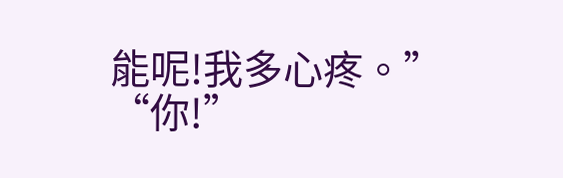能呢!我多心疼。”
“你!”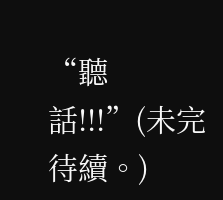“聽話!!!”(未完待續。)